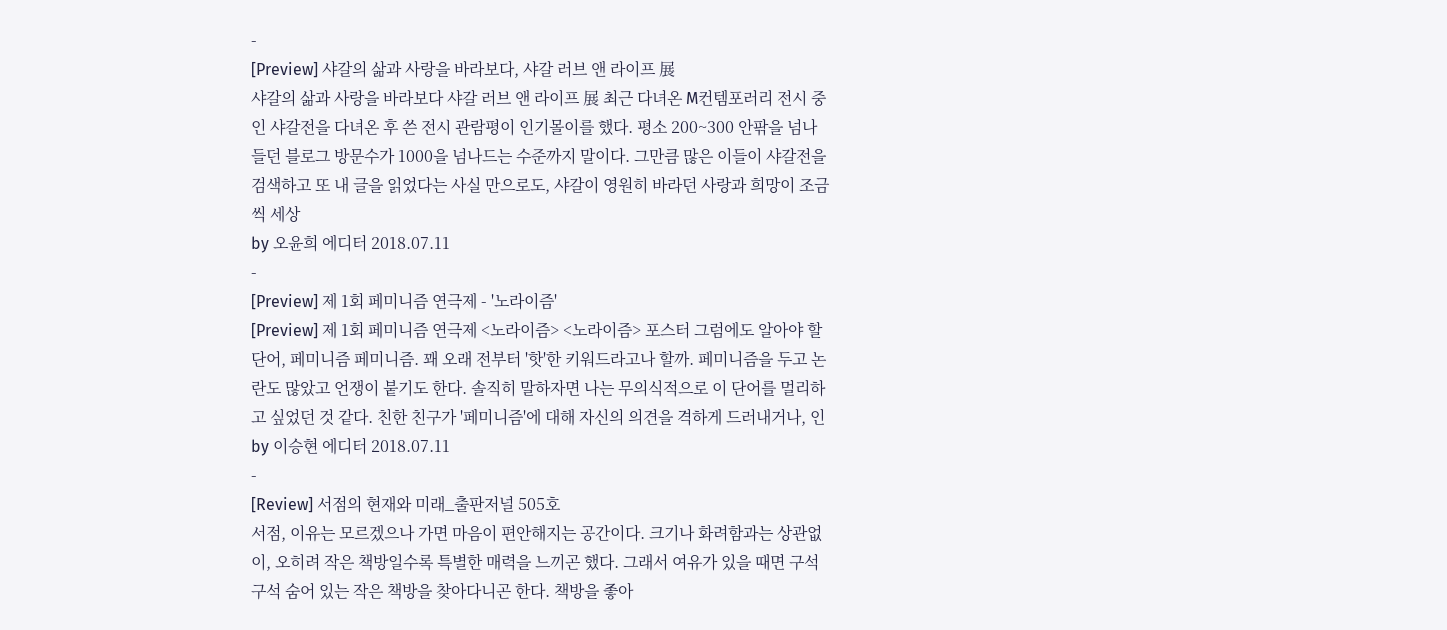-
[Preview] 샤갈의 삶과 사랑을 바라보다, 샤갈 러브 앤 라이프 展
샤갈의 삶과 사랑을 바라보다 샤갈 러브 앤 라이프 展 최근 다녀온 M컨템포러리 전시 중인 샤갈전을 다녀온 후 쓴 전시 관람평이 인기몰이를 했다. 평소 200~300 안팎을 넘나들던 블로그 방문수가 1000을 넘나드는 수준까지 말이다. 그만큼 많은 이들이 샤갈전을 검색하고 또 내 글을 읽었다는 사실 만으로도, 샤갈이 영원히 바라던 사랑과 희망이 조금씩 세상
by 오윤희 에디터 2018.07.11
-
[Preview] 제 1회 페미니즘 연극제 - '노라이즘'
[Preview] 제 1회 페미니즘 연극제 <노라이즘> <노라이즘> 포스터 그럼에도 알아야 할 단어, 페미니즘 페미니즘. 꽤 오래 전부터 '핫'한 키워드라고나 할까. 페미니즘을 두고 논란도 많았고 언쟁이 붙기도 한다. 솔직히 말하자면 나는 무의식적으로 이 단어를 멀리하고 싶었던 것 같다. 친한 친구가 '페미니즘'에 대해 자신의 의견을 격하게 드러내거나, 인
by 이승현 에디터 2018.07.11
-
[Review] 서점의 현재와 미래_출판저널 505호
서점, 이유는 모르겠으나 가면 마음이 편안해지는 공간이다. 크기나 화려함과는 상관없이, 오히려 작은 책방일수록 특별한 매력을 느끼곤 했다. 그래서 여유가 있을 때면 구석구석 숨어 있는 작은 책방을 찾아다니곤 한다. 책방을 좋아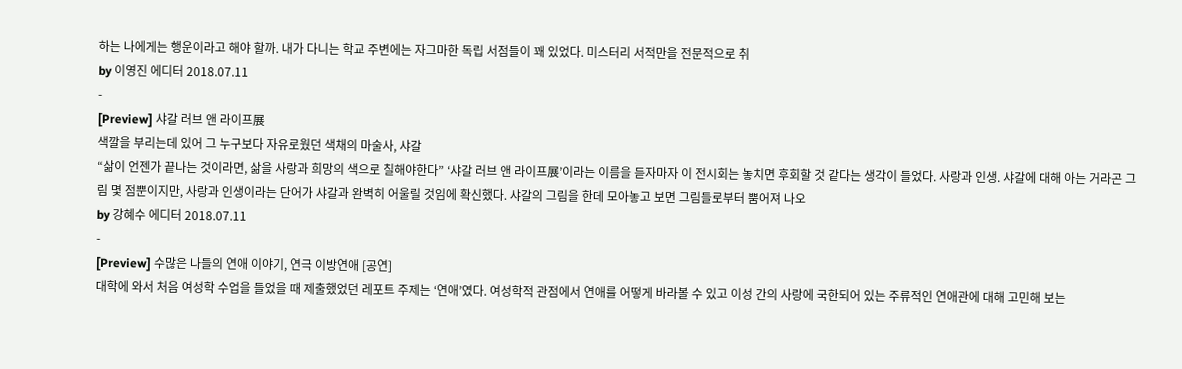하는 나에게는 행운이라고 해야 할까. 내가 다니는 학교 주변에는 자그마한 독립 서점들이 꽤 있었다. 미스터리 서적만을 전문적으로 취
by 이영진 에디터 2018.07.11
-
[Preview] 샤갈 러브 앤 라이프展
색깔을 부리는데 있어 그 누구보다 자유로웠던 색채의 마술사, 샤갈
“삶이 언젠가 끝나는 것이라면, 삶을 사랑과 희망의 색으로 칠해야한다” ‘샤갈 러브 앤 라이프展’이라는 이름을 듣자마자 이 전시회는 놓치면 후회할 것 같다는 생각이 들었다. 사랑과 인생. 샤갈에 대해 아는 거라곤 그림 몇 점뿐이지만, 사랑과 인생이라는 단어가 샤갈과 완벽히 어울릴 것임에 확신했다. 샤갈의 그림을 한데 모아놓고 보면 그림들로부터 뿜어져 나오
by 강혜수 에디터 2018.07.11
-
[Preview] 수많은 나들의 연애 이야기, 연극 이방연애 [공연]
대학에 와서 처음 여성학 수업을 들었을 때 제출했었던 레포트 주제는 ‘연애’였다. 여성학적 관점에서 연애를 어떻게 바라볼 수 있고 이성 간의 사랑에 국한되어 있는 주류적인 연애관에 대해 고민해 보는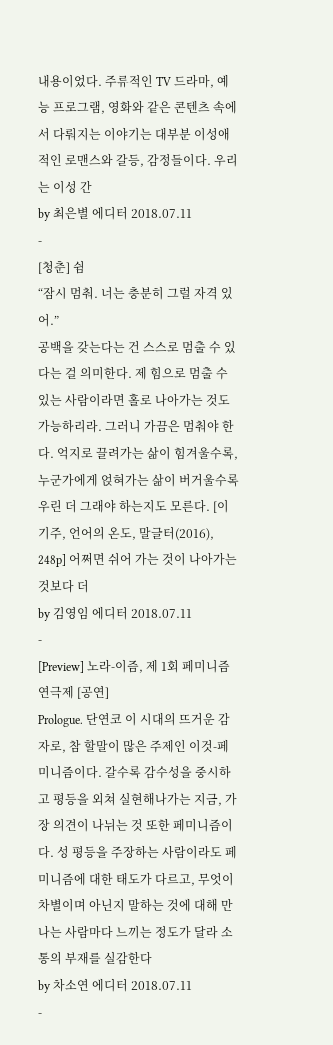내용이었다. 주류적인 TV 드라마, 예능 프로그램, 영화와 같은 콘텐츠 속에서 다뤄지는 이야기는 대부분 이성애적인 로맨스와 갈등, 감정들이다. 우리는 이성 간
by 최은별 에디터 2018.07.11
-
[청춘] 쉼
“잠시 멈춰. 너는 충분히 그럴 자격 있어.”
공백을 갖는다는 건 스스로 멈출 수 있다는 걸 의미한다. 제 힘으로 멈출 수 있는 사람이라면 홀로 나아가는 것도 가능하리라. 그러니 가끔은 멈춰야 한다. 억지로 끌려가는 삶이 힘겨울수록, 누군가에게 얹혀가는 삶이 버거울수록 우린 더 그래야 하는지도 모른다. [이기주, 언어의 온도, 말글터(2016), 248p] 어쩌면 쉬어 가는 것이 나아가는 것보다 더
by 김영임 에디터 2018.07.11
-
[Preview] 노라-이즘, 제 1회 페미니즘 연극제 [공연]
Prologue. 단연코 이 시대의 뜨거운 감자로, 참 할말이 많은 주제인 이것-페미니즘이다. 갈수록 감수성을 중시하고 평등을 외쳐 실현해나가는 지금, 가장 의견이 나뉘는 것 또한 페미니즘이다. 성 평등을 주장하는 사람이라도 페미니즘에 대한 태도가 다르고, 무엇이 차별이며 아닌지 말하는 것에 대해 만나는 사람마다 느끼는 정도가 달라 소통의 부재를 실감한다
by 차소연 에디터 2018.07.11
-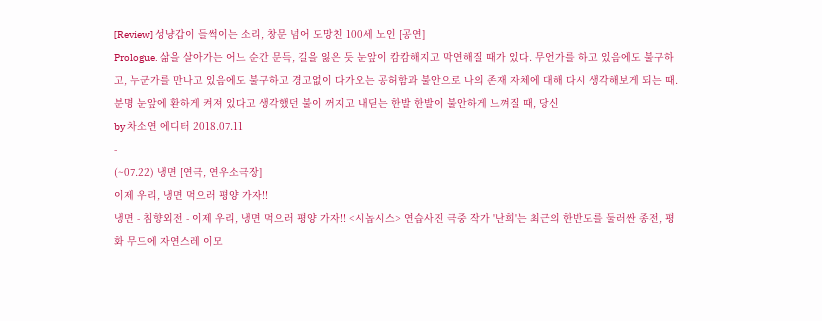[Review] 성냥갑이 들썩이는 소리, 창문 넘어 도망친 100세 노인 [공연]
Prologue. 삶을 살아가는 어느 순간 문득, 길을 잃은 듯 눈앞이 캄캄해지고 막연해질 때가 있다. 무언가를 하고 있음에도 불구하고, 누군가를 만나고 있음에도 불구하고 경고없이 다가오는 공허함과 불안으로 나의 존재 자체에 대해 다시 생각해보게 되는 때. 분명 눈앞에 환하게 켜져 있다고 생각했던 불이 꺼지고 내딛는 한발 한발이 불안하게 느껴질 때, 당신
by 차소연 에디터 2018.07.11
-
(~07.22) 냉면 [연극, 연우소극장]
이제 우리, 냉면 먹으러 평양 가자!!
냉면 - 침향외전 - 이제 우리, 냉면 먹으러 평양 가자!! <시놉시스> 연습사진 극중 작가 '난희'는 최근의 한반도를 둘러싼 종전, 평화 무드에 자연스레 이모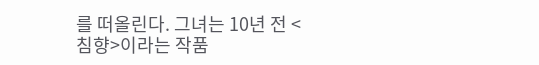를 떠올린다. 그녀는 10년 전 <침향>이라는 작품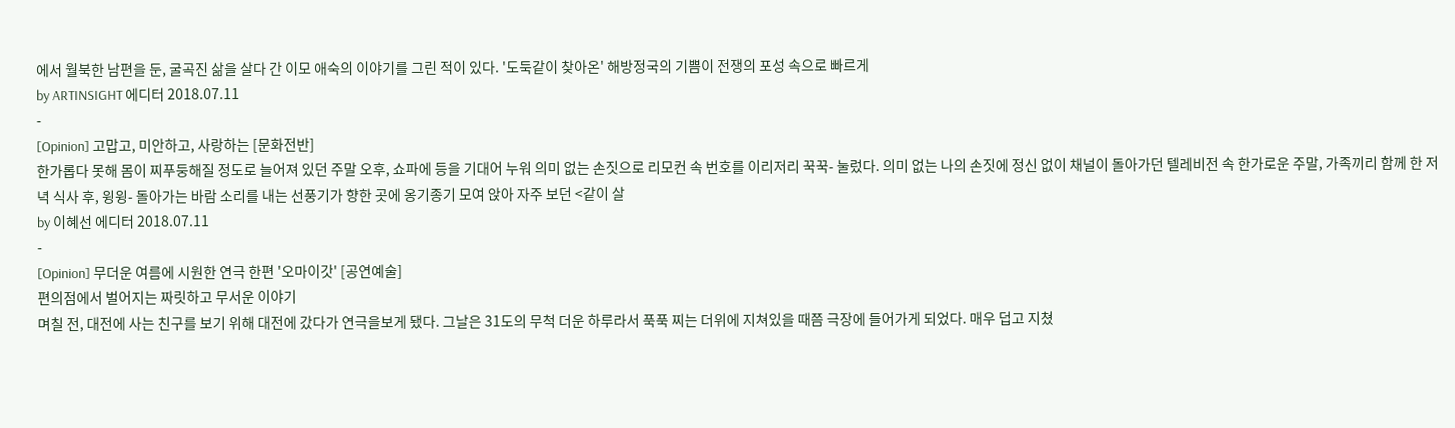에서 월북한 남편을 둔, 굴곡진 삶을 살다 간 이모 애숙의 이야기를 그린 적이 있다. '도둑같이 찾아온' 해방정국의 기쁨이 전쟁의 포성 속으로 빠르게
by ARTINSIGHT 에디터 2018.07.11
-
[Opinion] 고맙고, 미안하고, 사랑하는 [문화전반]
한가롭다 못해 몸이 찌푸둥해질 정도로 늘어져 있던 주말 오후, 쇼파에 등을 기대어 누워 의미 없는 손짓으로 리모컨 속 번호를 이리저리 꾹꾹- 눌렀다. 의미 없는 나의 손짓에 정신 없이 채널이 돌아가던 텔레비전 속 한가로운 주말, 가족끼리 함께 한 저녁 식사 후, 윙윙- 돌아가는 바람 소리를 내는 선풍기가 향한 곳에 옹기종기 모여 앉아 자주 보던 <같이 살
by 이혜선 에디터 2018.07.11
-
[Opinion] 무더운 여름에 시원한 연극 한편 '오마이갓' [공연예술]
편의점에서 벌어지는 짜릿하고 무서운 이야기
며칠 전, 대전에 사는 친구를 보기 위해 대전에 갔다가 연극을보게 됐다. 그날은 31도의 무척 더운 하루라서 푹푹 찌는 더위에 지쳐있을 때쯤 극장에 들어가게 되었다. 매우 덥고 지쳤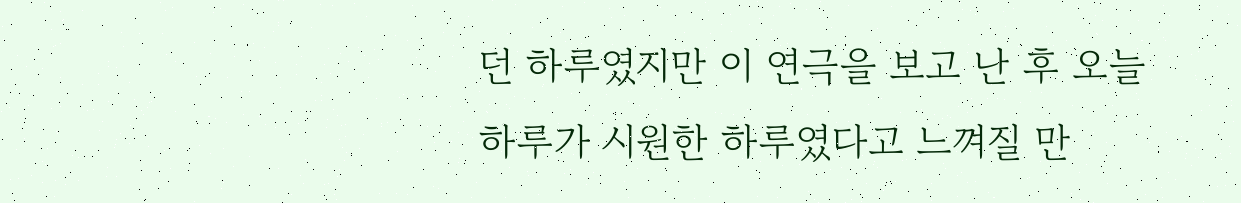던 하루였지만 이 연극을 보고 난 후 오늘 하루가 시원한 하루였다고 느껴질 만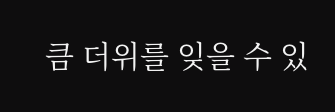큼 더위를 잊을 수 있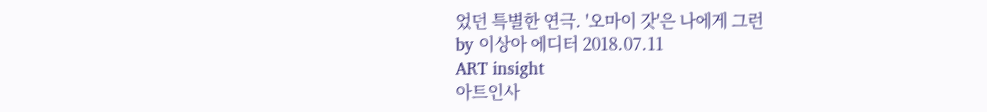었던 특별한 연극. '오마이 갓'은 나에게 그런
by 이상아 에디터 2018.07.11
ART insight
아트인사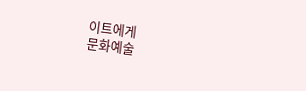이트에게
문화예술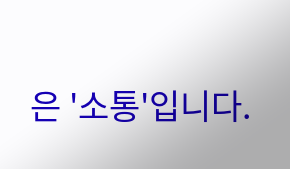은 '소통'입니다.